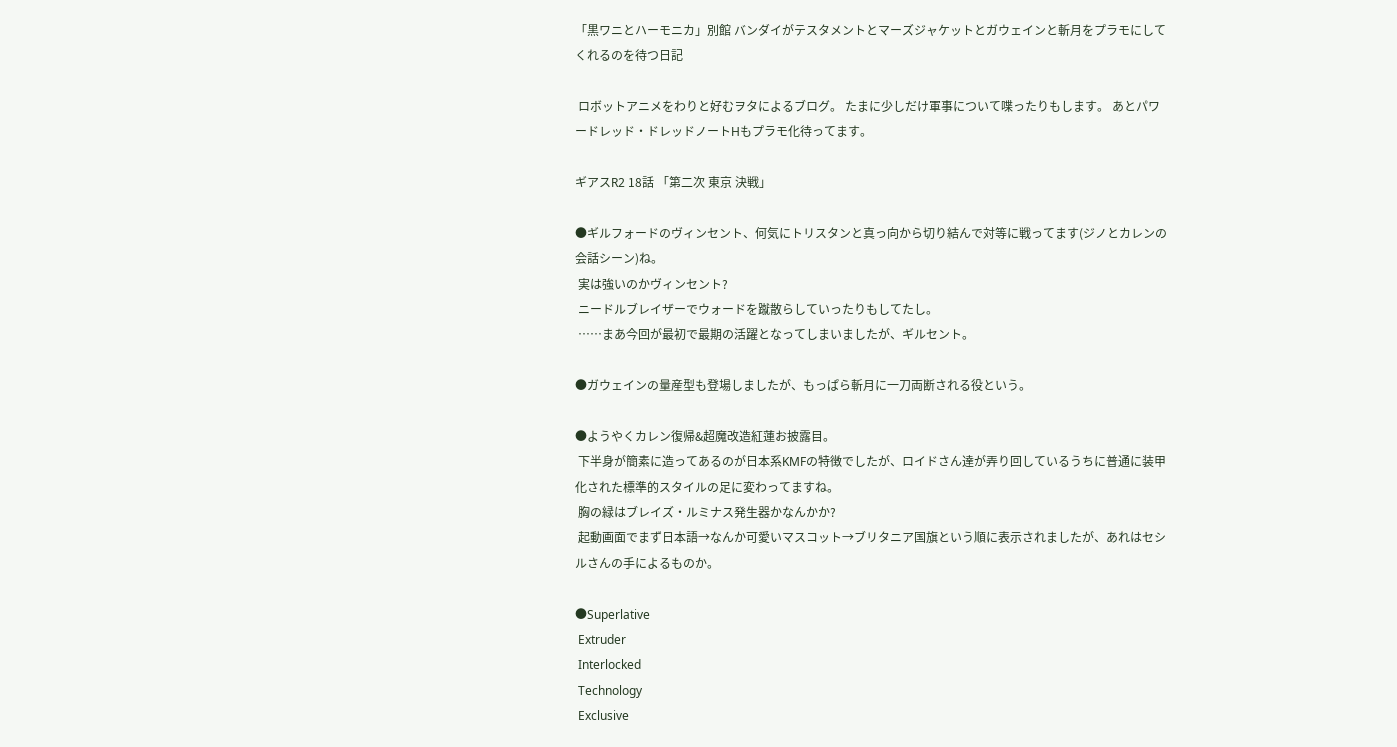「黒ワニとハーモニカ」別館 バンダイがテスタメントとマーズジャケットとガウェインと斬月をプラモにしてくれるのを待つ日記

 ロボットアニメをわりと好むヲタによるブログ。 たまに少しだけ軍事について喋ったりもします。 あとパワードレッド・ドレッドノートHもプラモ化待ってます。

ギアスR2 18話 「第二次 東京 決戦」

●ギルフォードのヴィンセント、何気にトリスタンと真っ向から切り結んで対等に戦ってます(ジノとカレンの会話シーン)ね。
 実は強いのかヴィンセント?
 ニードルブレイザーでウォードを蹴散らしていったりもしてたし。
 ……まあ今回が最初で最期の活躍となってしまいましたが、ギルセント。

●ガウェインの量産型も登場しましたが、もっぱら斬月に一刀両断される役という。

●ようやくカレン復帰&超魔改造紅蓮お披露目。
 下半身が簡素に造ってあるのが日本系KMFの特徴でしたが、ロイドさん達が弄り回しているうちに普通に装甲化された標準的スタイルの足に変わってますね。
 胸の緑はブレイズ・ルミナス発生器かなんかか?
 起動画面でまず日本語→なんか可愛いマスコット→ブリタニア国旗という順に表示されましたが、あれはセシルさんの手によるものか。

●Superlative
 Extruder
 Interlocked
 Technology
 Exclusive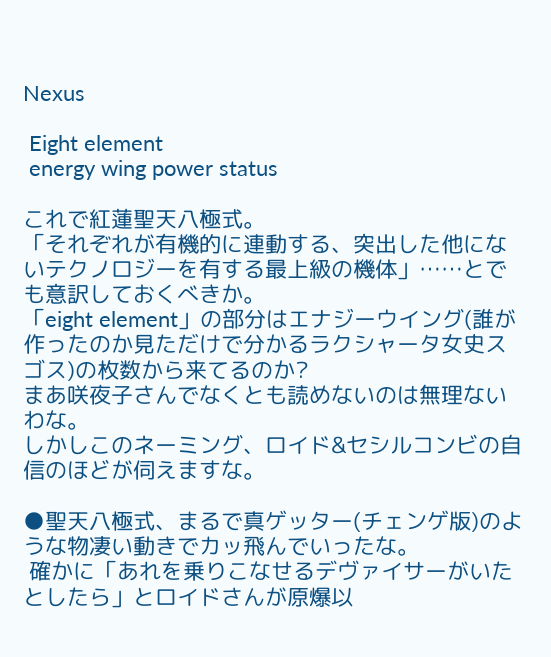Nexus

 Eight element
 energy wing power status

これで紅蓮聖天八極式。
「それぞれが有機的に連動する、突出した他にないテクノロジーを有する最上級の機体」……とでも意訳しておくべきか。
「eight element」の部分はエナジーウイング(誰が作ったのか見ただけで分かるラクシャータ女史スゴス)の枚数から来てるのか?
まあ咲夜子さんでなくとも読めないのは無理ないわな。
しかしこのネーミング、ロイド&セシルコンビの自信のほどが伺えますな。

●聖天八極式、まるで真ゲッター(チェンゲ版)のような物凄い動きでカッ飛んでいったな。
 確かに「あれを乗りこなせるデヴァイサーがいたとしたら」とロイドさんが原爆以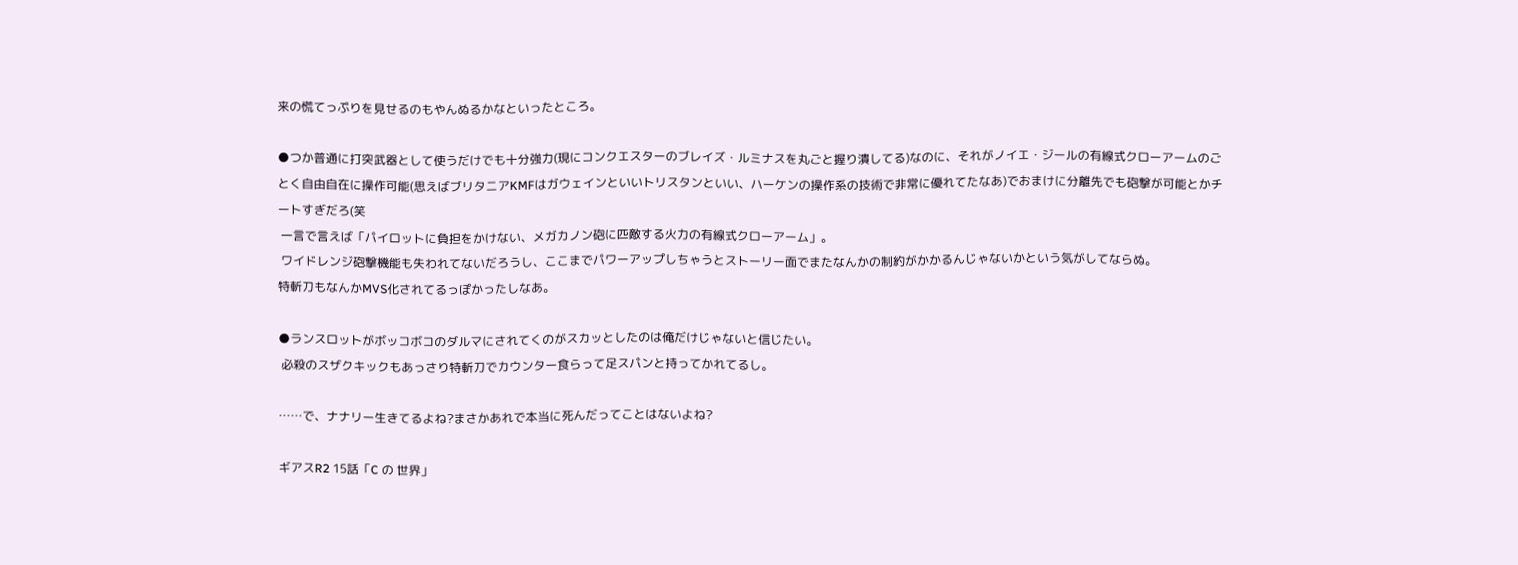来の慌てっぷりを見せるのもやんぬるかなといったところ。

●つか普通に打突武器として使うだけでも十分強力(現にコンクエスターのブレイズ・ルミナスを丸ごと握り潰してる)なのに、それがノイエ・ジールの有線式クローアームのごとく自由自在に操作可能(思えばブリタニアKMFはガウェインといいトリスタンといい、ハーケンの操作系の技術で非常に優れてたなあ)でおまけに分離先でも砲撃が可能とかチートすぎだろ(笑
 一言で言えば「パイロットに負担をかけない、メガカノン砲に匹敵する火力の有線式クローアーム」。
 ワイドレンジ砲撃機能も失われてないだろうし、ここまでパワーアップしちゃうとストーリー面でまたなんかの制約がかかるんじゃないかという気がしてならぬ。
特斬刀もなんかMVS化されてるっぽかったしなあ。

●ランスロットがボッコボコのダルマにされてくのがスカッとしたのは俺だけじゃないと信じたい。
 必殺のスザクキックもあっさり特斬刀でカウンター食らって足スパンと持ってかれてるし。

……で、ナナリー生きてるよね?まさかあれで本当に死んだってことはないよね?

ギアスR2 15話「C の 世界」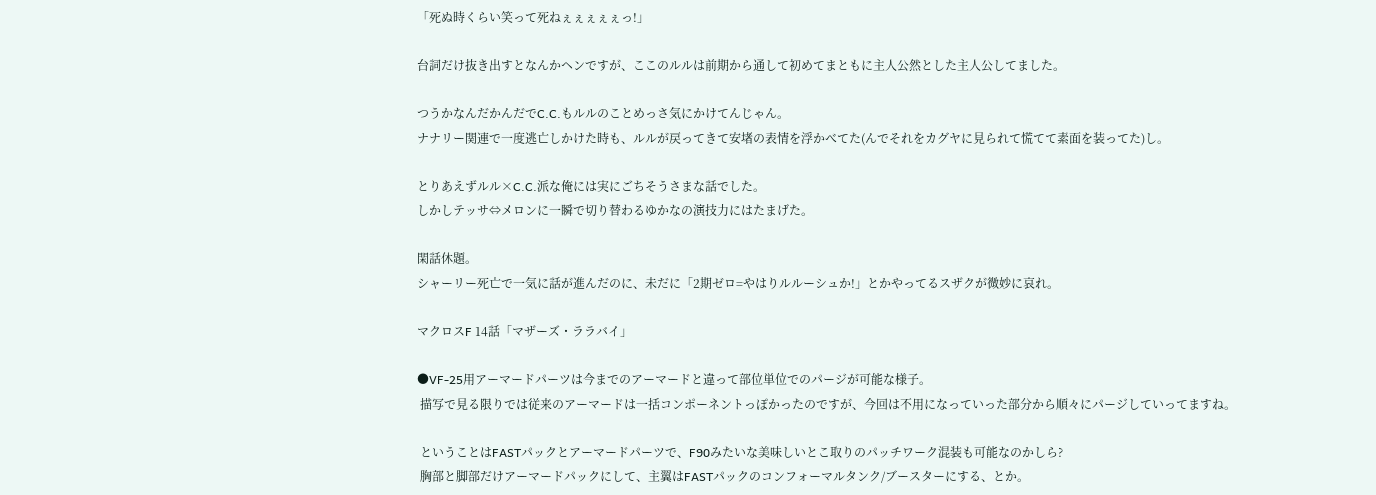「死ぬ時くらい笑って死ねぇぇぇぇぇっ!」

台詞だけ抜き出すとなんかヘンですが、ここのルルは前期から通して初めてまともに主人公然とした主人公してました。

つうかなんだかんだでC.C.もルルのことめっさ気にかけてんじゃん。
ナナリー関連で一度逃亡しかけた時も、ルルが戻ってきて安堵の表情を浮かべてた(んでそれをカグヤに見られて慌てて素面を装ってた)し。

とりあえずルル×C.C.派な俺には実にごちそうさまな話でした。
しかしテッサ⇔メロンに一瞬で切り替わるゆかなの演技力にはたまげた。

閑話休題。
シャーリー死亡で一気に話が進んだのに、未だに「2期ゼロ=やはりルルーシュか!」とかやってるスザクが微妙に哀れ。

マクロスF 14話「マザーズ・ララバイ」

●VF-25用アーマードパーツは今までのアーマードと違って部位単位でのパージが可能な様子。
 描写で見る限りでは従来のアーマードは一括コンポーネントっぽかったのですが、今回は不用になっていった部分から順々にパージしていってますね。

 ということはFASTパックとアーマードパーツで、F90みたいな美味しいとこ取りのパッチワーク混装も可能なのかしら?
 胸部と脚部だけアーマードパックにして、主翼はFASTパックのコンフォーマルタンク/ブースターにする、とか。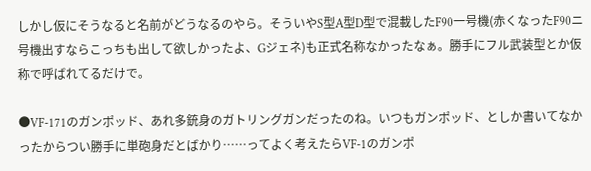しかし仮にそうなると名前がどうなるのやら。そういやS型A型D型で混載したF90一号機(赤くなったF90ニ号機出すならこっちも出して欲しかったよ、Gジェネ)も正式名称なかったなぁ。勝手にフル武装型とか仮称で呼ばれてるだけで。

●VF-171のガンポッド、あれ多銃身のガトリングガンだったのね。いつもガンポッド、としか書いてなかったからつい勝手に単砲身だとばかり……ってよく考えたらVF-1のガンポ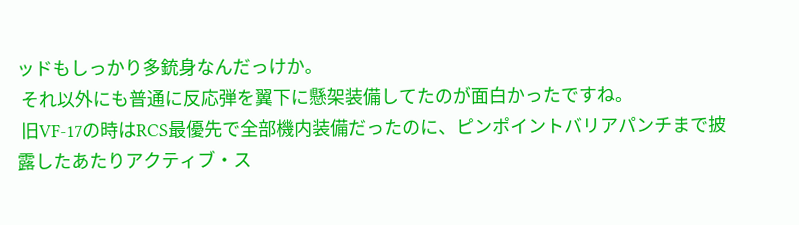ッドもしっかり多銃身なんだっけか。
 それ以外にも普通に反応弾を翼下に懸架装備してたのが面白かったですね。
 旧VF-17の時はRCS最優先で全部機内装備だったのに、ピンポイントバリアパンチまで披露したあたりアクティブ・ス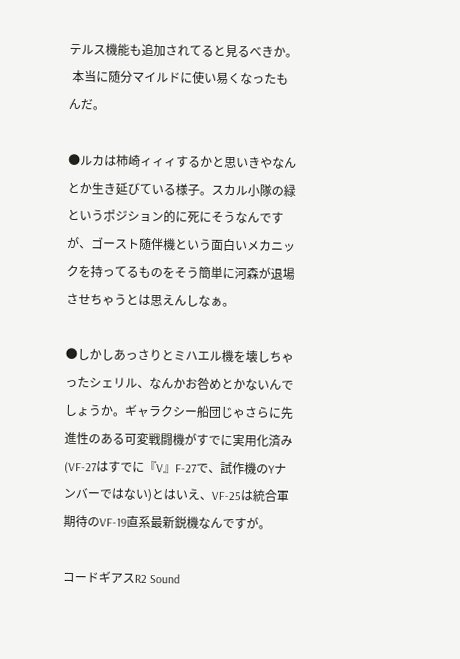テルス機能も追加されてると見るべきか。
 本当に随分マイルドに使い易くなったもんだ。

●ルカは柿崎ィィィするかと思いきやなんとか生き延びている様子。スカル小隊の緑というポジション的に死にそうなんですが、ゴースト随伴機という面白いメカニックを持ってるものをそう簡単に河森が退場させちゃうとは思えんしなぁ。

●しかしあっさりとミハエル機を壊しちゃったシェリル、なんかお咎めとかないんでしょうか。ギャラクシー船団じゃさらに先進性のある可変戦闘機がすでに実用化済み(VF-27はすでに『V』F-27で、試作機のYナンバーではない)とはいえ、VF-25は統合軍期待のVF-19直系最新鋭機なんですが。

コードギアスR2 Sound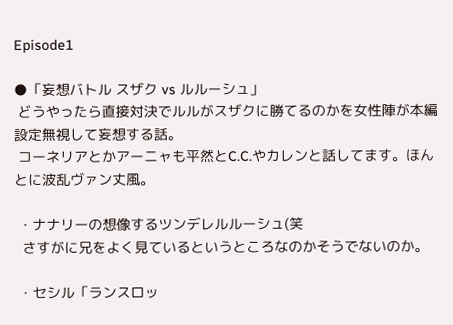Episode1

●「妄想バトル スザク vs ルルーシュ」
 どうやったら直接対決でルルがスザクに勝てるのかを女性陣が本編設定無視して妄想する話。
 コーネリアとかアーニャも平然とC.C.やカレンと話してます。ほんとに波乱ヴァン丈風。

 ・ナナリーの想像するツンデレルルーシュ(笑
  さすがに兄をよく見ているというところなのかそうでないのか。

 ・セシル「ランスロッ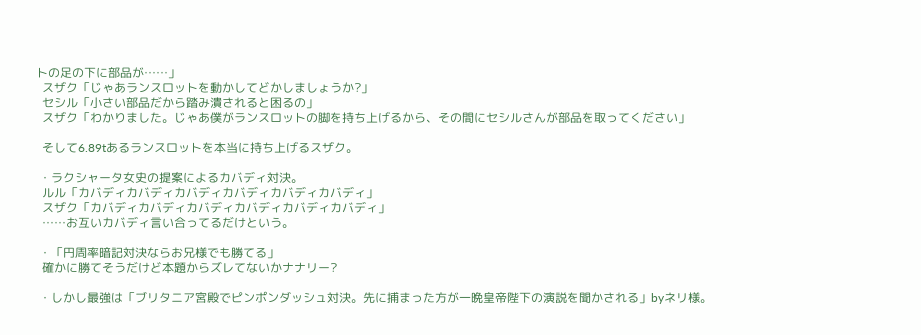トの足の下に部品が……」
  スザク「じゃあランスロットを動かしてどかしましょうか?」
  セシル「小さい部品だから踏み潰されると困るの」
  スザク「わかりました。じゃあ僕がランスロットの脚を持ち上げるから、その間にセシルさんが部品を取ってください」

  そして6.89tあるランスロットを本当に持ち上げるスザク。

 ・ラクシャータ女史の提案によるカバディ対決。
  ルル「カバディカバディカバディカバディカバディカバディ」
  スザク「カバディカバディカバディカバディカバディカバディ」
  ……お互いカバディ言い合ってるだけという。

 ・「円周率暗記対決ならお兄様でも勝てる」
  確かに勝てそうだけど本題からズレてないかナナリー?

 ・しかし最強は「ブリタニア宮殿でピンポンダッシュ対決。先に捕まった方が一晩皇帝陛下の演説を聞かされる」byネリ様。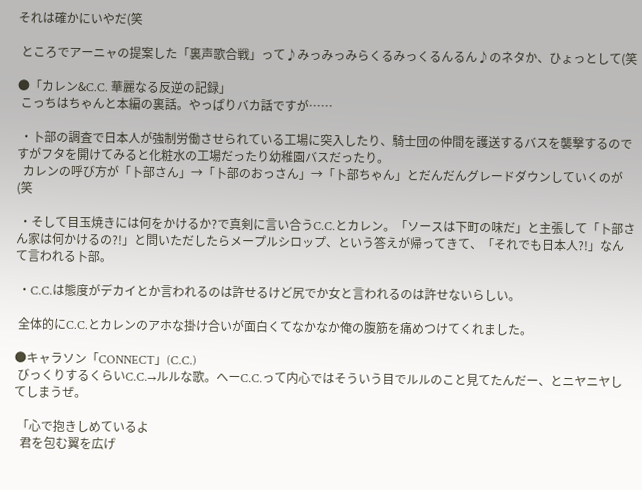それは確かにいやだ(笑

 ところでアーニャの提案した「裏声歌合戦」って♪みっみっみらくるみっくるんるん♪のネタか、ひょっとして(笑

●「カレン&C.C. 華麗なる反逆の記録」
 こっちはちゃんと本編の裏話。やっぱりバカ話ですが……

 ・卜部の調査で日本人が強制労働させられている工場に突入したり、騎士団の仲間を護送するバスを襲撃するのですがフタを開けてみると化粧水の工場だったり幼稚園バスだったり。
  カレンの呼び方が「卜部さん」→「卜部のおっさん」→「卜部ちゃん」とだんだんグレードダウンしていくのが(笑

 ・そして目玉焼きには何をかけるか?で真剣に言い合うC.C.とカレン。「ソースは下町の味だ」と主張して「卜部さん家は何かけるの?!」と問いただしたらメープルシロップ、という答えが帰ってきて、「それでも日本人?!」なんて言われる卜部。

 ・C.C.は態度がデカイとか言われるのは許せるけど尻でか女と言われるのは許せないらしい。

 全体的にC.C.とカレンのアホな掛け合いが面白くてなかなか俺の腹筋を痛めつけてくれました。

●キャラソン「CONNECT」(C.C.)
 びっくりするくらいC.C.→ルルな歌。へーC.C.って内心ではそういう目でルルのこと見てたんだー、とニヤニヤしてしまうぜ。

 「心で抱きしめているよ
  君を包む翼を広げ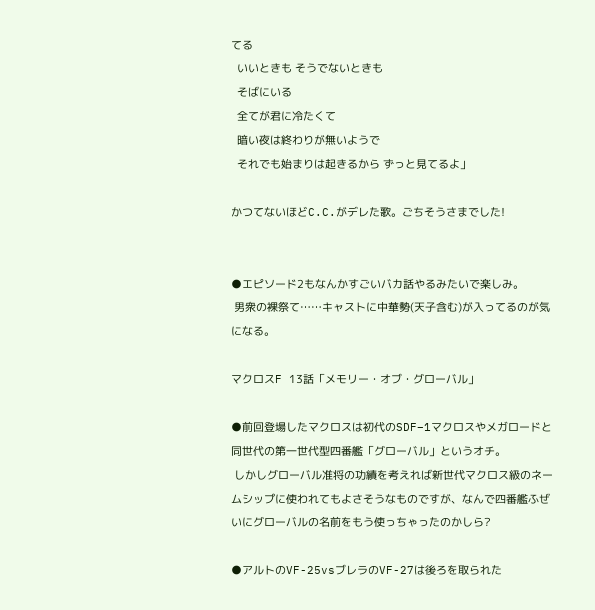てる
  いいときも そうでないときも
  そばにいる
  全てが君に冷たくて
  暗い夜は終わりが無いようで
  それでも始まりは起きるから ずっと見てるよ」

かつてないほどC.C.がデレた歌。ごちそうさまでした!


●エピソード2もなんかすごいバカ話やるみたいで楽しみ。
 男衆の裸祭て……キャストに中華勢(天子含む)が入ってるのが気になる。

マクロスF 13話「メモリー・オブ・グローバル」

●前回登場したマクロスは初代のSDF−1マクロスやメガロードと同世代の第一世代型四番艦「グローバル」というオチ。
 しかしグローバル准将の功績を考えれば新世代マクロス級のネームシップに使われてもよさそうなものですが、なんで四番艦ふぜいにグローバルの名前をもう使っちゃったのかしら?

●アルトのVF-25vsブレラのVF-27は後ろを取られた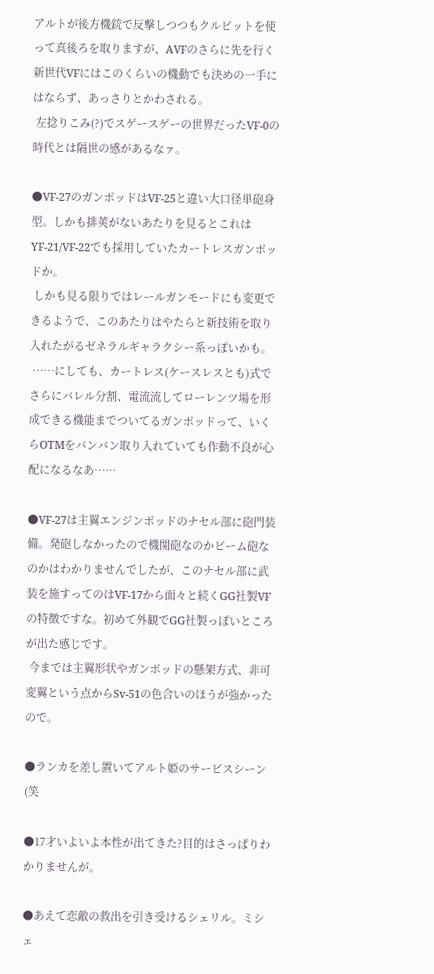アルトが後方機銃で反撃しつつもクルビットを使って真後ろを取りますが、AVFのさらに先を行く新世代VFにはこのくらいの機動でも決めの一手にはならず、あっさりとかわされる。
 左捻りこみ(?)でスゲースゲーの世界だったVF-0の時代とは隔世の感があるなァ。

●VF-27のガンポッドはVF-25と違い大口径単砲身型。しかも排莢がないあたりを見るとこれはYF-21/VF-22でも採用していたカートレスガンポッドか。
 しかも見る限りではレールガンモードにも変更できるようで、このあたりはやたらと新技術を取り入れたがるゼネラルギャラクシー系っぽいかも。
 ……にしても、カートレス(ケースレスとも)式でさらにバレル分割、電流流してローレンツ場を形成できる機能までついてるガンポッドって、いくらOTMをバンバン取り入れていても作動不良が心配になるなあ……

●VF-27は主翼エンジンポッドのナセル部に砲門装備。発砲しなかったので機関砲なのかビーム砲なのかはわかりませんでしたが、このナセル部に武装を施すってのはVF-17から面々と続くGG社製VFの特徴ですな。初めて外観でGG社製っぽいところが出た感じです。
 今までは主翼形状やガンポッドの懸架方式、非可変翼という点からSv-51の色合いのほうが強かったので。

●ランカを差し置いてアルト姫のサービスシーン(笑

●17才いよいよ本性が出てきた?目的はさっぱりわかりませんが。

●あえて恋敵の救出を引き受けるシェリル。ミシェ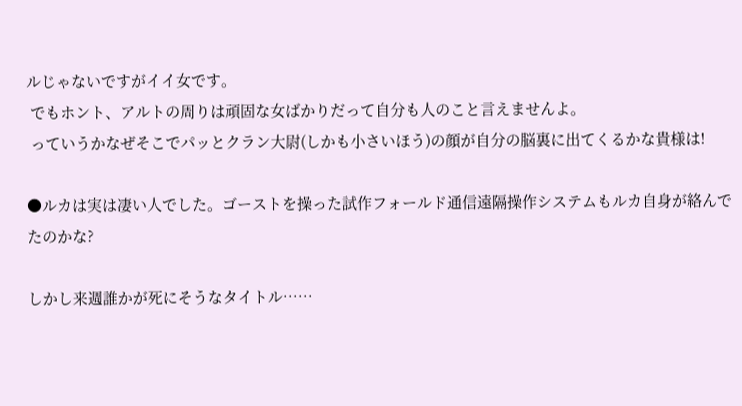ルじゃないですがイイ女です。
 でもホント、アルトの周りは頑固な女ばかりだって自分も人のこと言えませんよ。
 っていうかなぜそこでパッとクラン大尉(しかも小さいほう)の顔が自分の脳裏に出てくるかな貴様は!

●ルカは実は凄い人でした。ゴーストを操った試作フォールド通信遠隔操作システムもルカ自身が絡んでたのかな?

しかし来週誰かが死にそうなタイトル……